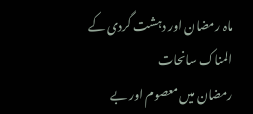ماہ رمضان اور دہشت گردی کے المناک سانحات
رمضان میں معصوم اور بے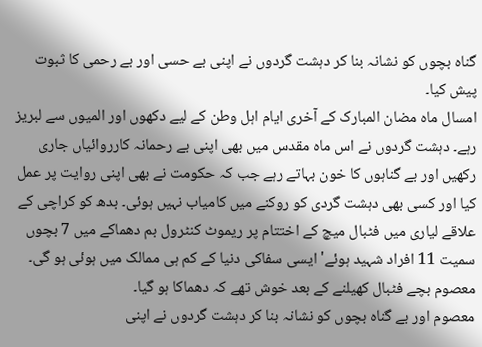گناہ بچوں کو نشانہ بنا کر دہشت گردوں نے اپنی بے حسی اور بے رحمی کا ثبوت پیش کیا۔
امسال ماہ مضان المبارک کے آخری ایام اہل وطن کے لیے دکھوں اور المیوں سے لبریز رہے۔ دہشت گردوں نے اس ماہ مقدس میں بھی اپنی بے رحمانہ کارروائیاں جاری رکھیں اور بے گناہوں کا خون بہاتے رہے جب کہ حکومت نے بھی اپنی روایت پر عمل کیا اور کسی بھی دہشت گردی کو روکنے میں کامیاب نہیں ہوئی۔ بدھ کو کراچی کے علاقے لیاری میں فٹبال میچ کے اختتام پر ریموٹ کنٹرول بم دھماکے میں 7 بچوں سمیت 11 افراد شہید ہوئے' ایسی سفاکی دنیا کے کم ہی ممالک میں ہوئی ہو گی۔ معصوم بچے فٹبال کھیلنے کے بعد خوش تھے کہ دھماکا ہو گیا۔
معصوم اور بے گناہ بچوں کو نشانہ بنا کر دہشت گردوں نے اپنی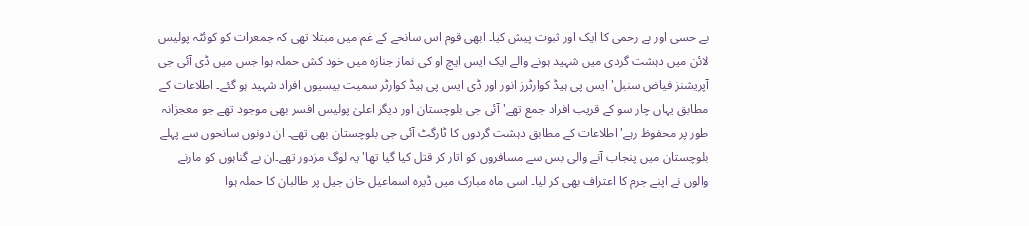بے حسی اور بے رحمی کا ایک اور ثبوت پیش کیا۔ ابھی قوم اس سانحے کے غم میں مبتلا تھی کہ جمعرات کو کوئٹہ پولیس لائن میں دہشت گردی میں شہید ہونے والے ایک ایس ایچ او کی نماز جنازہ میں خود کش حملہ ہوا جس میں ڈی آئی جی آپریشنز فیاض سنبل' ایس پی ہیڈ کوارٹرز انور اور ڈی ایس پی ہیڈ کوارٹر سمیت بیسیوں افراد شہید ہو گئے۔ اطلاعات کے مطابق یہاں چار سو کے قریب افراد جمع تھے' آئی جی بلوچستان اور دیگر اعلیٰ پولیس افسر بھی موجود تھے جو معجزانہ طور پر محفوظ رہے' اطلاعات کے مطابق دہشت گردوں کا ٹارگٹ آئی جی بلوچستان بھی تھے۔ ان دونوں سانحوں سے پہلے بلوچستان میں پنجاب آنے والی بس سے مسافروں کو اتار کر قتل کیا گیا تھا' یہ لوگ مزدور تھے۔ان بے گناہوں کو مارنے والوں نے اپنے جرم کا اعتراف بھی کر لیا۔ اسی ماہ مبارک میں ڈیرہ اسماعیل خان جیل پر طالبان کا حملہ ہوا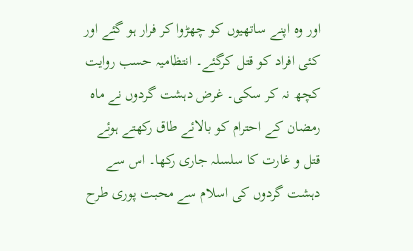اور وہ اپنے ساتھیوں کو چھڑوا کر فرار ہو گئے اور کئی افراد کو قتل کرگئے۔ انتظامیہ حسب روایت کچھ نہ کر سکی۔ غرض دہشت گردوں نے ماہ رمضان کے احترام کو بالائے طاق رکھتے ہوئے قتل و غارت کا سلسلہ جاری رکھا۔ اس سے دہشت گردوں کی اسلام سے محبت پوری طرح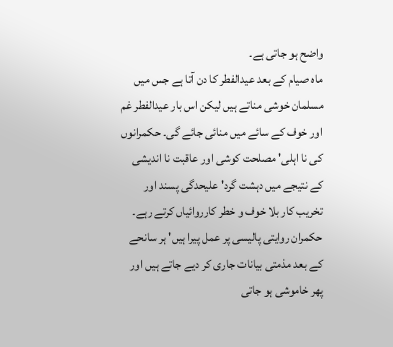واضح ہو جاتی ہے۔
ماہ صیام کے بعد عیدالفطر کا دن آتا ہے جس میں مسلمان خوشی مناتے ہیں لیکن اس بار عیدالفطر غم اور خوف کے سائے میں منائی جائے گی۔ حکمرانوں کی نا اہلی' مصلحت کوشی اور عاقبت نا اندیشی کے نتیجے میں دہشت گرد' علیحدگی پسند اور تخریب کار بلا خوف و خطر کارروائیاں کرتے رہے۔ حکمران روایتی پالیسی پر عمل پیرا ہیں' ہر سانحے کے بعد مذمتی بیانات جاری کر دیے جاتے ہیں اور پھر خاموشی ہو جاتی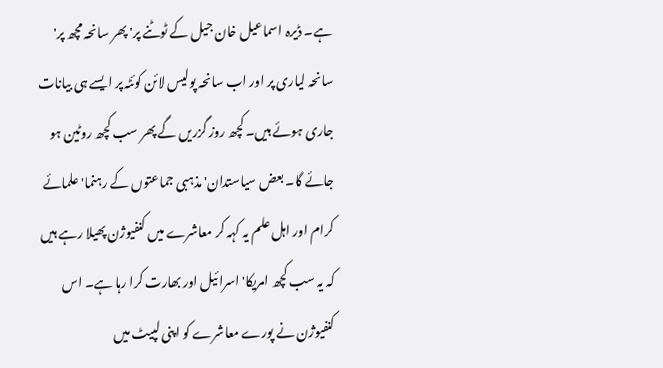ہے۔ ڈیرہ اسماعیل خان جیل کے ٹوٹنے پر' پھر سانحہ مچھ پر' سانحہ لیاری پر اور اب سانحہ پولیس لائن کوئٹہ پر ایسے ہی بیانات جاری ہوئے ہیں۔ کچھ روز گزریں گے پھر سب کچھ روٹین ہو جائے گا۔ بعض سیاستدان' مذہبی جماعتوں کے رہنما' علمائے کرام اور اہل علم یہ کہہ کر معاشرے میں کنفیوژن پھیلا رہے ہیں کہ یہ سب کچھ امریکا' اسرائیل اور بھارت کرا رہا ہے۔ اس کنفیوژن نے پورے معاشرے کو اپنی لپیٹ میں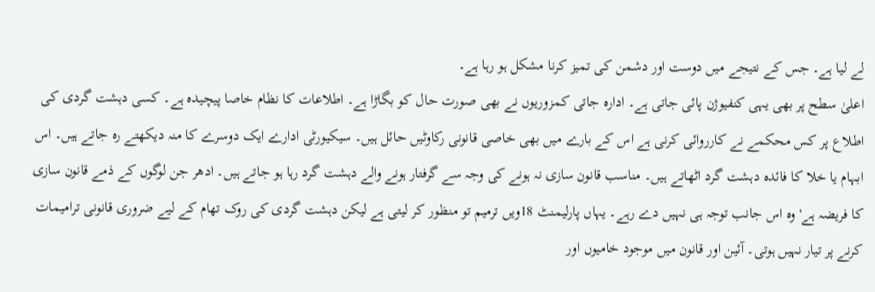لے لیا ہے۔ جس کے نتیجے میں دوست اور دشمن کی تمیز کرنا مشکل ہو رہا ہے۔
اعلیٰ سطح پر بھی یہی کنفیوژن پائی جاتی ہے۔ ادارہ جاتی کمزوریوں نے بھی صورت حال کو بگاڑا ہے۔ اطلاعات کا نظام خاصا پیچیدہ ہے۔ کسی دہشت گردی کی اطلاع پر کس محکمے نے کارروائی کرنی ہے اس کے بارے میں بھی خاصی قانونی رکاوٹیں حائل ہیں۔ سیکیورٹی ادارے ایک دوسرے کا منہ دیکھتے رہ جاتے ہیں۔ اس ابہام یا خلا کا فائدہ دہشت گرد اٹھاتے ہیں۔ مناسب قانون سازی نہ ہونے کی وجہ سے گرفتار ہونے والے دہشت گرد رہا ہو جاتے ہیں۔ ادھر جن لوگوں کے ذمے قانون سازی کا فریضہ ہے' وہ اس جانب توجہ ہی نہیں دے رہے۔ یہاں پارلیمنٹ 18ویں ترمیم تو منظور کر لیتی ہے لیکن دہشت گردی کی روک تھام کے لیے ضروری قانونی ترامیمات کرنے پر تیار نہیں ہوتی۔ آئین اور قانون میں موجود خامیوں اور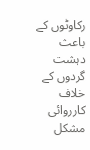رکاوٹوں کے باعث دہشت گردوں کے خلاف کارروائی مشکل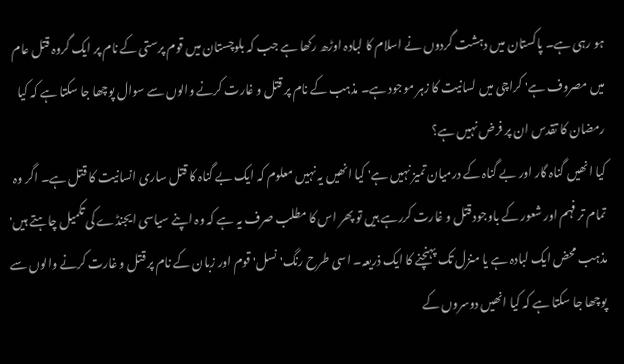ہو رہی ہے۔ پاکستان میں دہشت گردوں نے اسلام کا لبادہ اوڑھ رکھا ہے جب کہ بلوچستان میں قوم پرستی کے نام پر ایک گروہ قتل عام میں مصروف ہے' کراچی میں لسانیت کا زہر موجود ہے۔ مذہب کے نام پر قتل و غارت کرنے والوں سے سوال پوچھا جا سکتا ہے کہ کیا رمضان کا تقدس ان پر فرض نہیں ہے؟
کیا انھیں گناہ گار اور بے گناہ کے درمیان تمیز نہیں ہے' کیا انھیں یہ نہیں معلوم کہ ایک بے گناہ کا قتل ساری انسانیت کا قتل ہے۔ اگر وہ تمام تر فہم اور شعور کے باوجود قتل و غارت کررہے ہیں تو پھر اس کا مطلب صرف یہ ہے کہ وہ اپنے سیاسی ایجنڈے کی تکمیل چاہتے ہیں' مذہب محض ایک لبادہ ہے یا منزل تک پہنچنے کا ایک ذریعہ۔ اسی طرح رنگ' نسل' قوم اور زبان کے نام پر قتل و غارت کرنے والوں سے پوچھا جا سکتا ہے کہ کیا انھیں دوسروں کے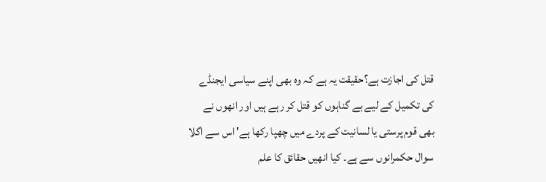قتل کی اجازت ہے؟حقیقت یہ ہے کہ وہ بھی اپنے سیاسی ایجنڈے کی تکمیل کے لیے بے گناہوں کو قتل کر رہے ہیں اور انھوں نے بھی قوم پرستی یا لسانیت کے پردے میں چھپا رکھا ہے' اس سے اگلا سوال حکمرانوں سے ہے۔ کیا انھیں حقائق کا علم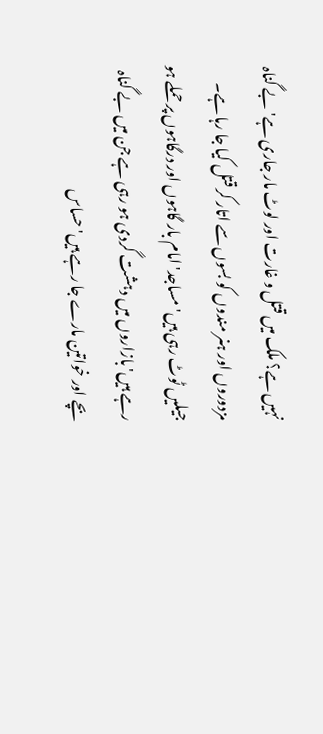نہیں ہے؟ ملک میں قتل و غارت اور لوٹ مار جاری ہے' بے گناہ مزدوروں اور ہنر مندوں کو بسوں سے اتار کر قتل کیا جا رہا ہے۔
جیلیں ٹوٹ رہی ہیں' مساجد' امام بار گاہوں اور درگاہوں پر حملے ہو رہے ہیں' بازاروں میں دہشت گردی ہو رہی ہے جن میں بے گناہ بچے اور خواتین مارے جا رہے ہیں' حساس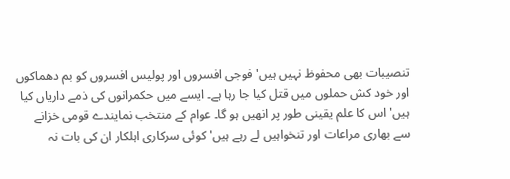تنصیبات بھی محفوظ نہیں ہیں' فوجی افسروں اور پولیس افسروں کو بم دھماکوں اور خود کش حملوں میں قتل کیا جا رہا ہے۔ ایسے میں حکمرانوں کی ذمے داریاں کیا ہیں' اس کا علم یقینی طور پر انھیں ہو گا۔ عوام کے منتخب نمایندے قومی خزانے سے بھاری مراعات اور تنخواہیں لے رہے ہیں' کوئی سرکاری اہلکار ان کی بات نہ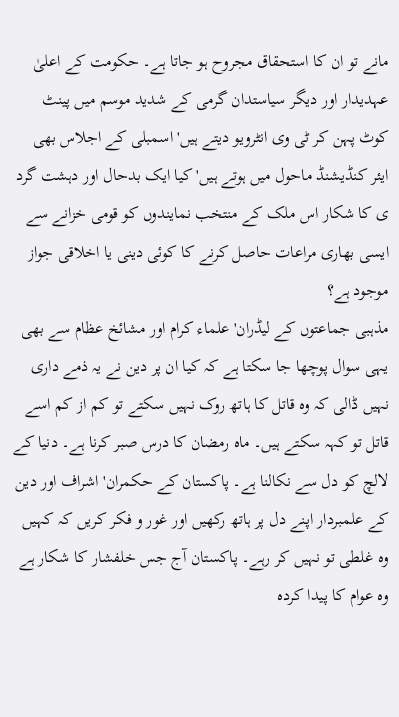مانے تو ان کا استحقاق مجروح ہو جاتا ہے۔ حکومت کے اعلیٰ عہدیدار اور دیگر سیاستدان گرمی کے شدید موسم میں پینٹ کوٹ پہن کر ٹی وی انٹرویو دیتے ہیں' اسمبلی کے اجلاس بھی ایئر کنڈیشنڈ ماحول میں ہوتے ہیں' کیا ایک بدحال اور دہشت گرد ی کا شکار اس ملک کے منتخب نمایندوں کو قومی خزانے سے ایسی بھاری مراعات حاصل کرنے کا کوئی دینی یا اخلاقی جواز موجود ہے؟
مذہبی جماعتوں کے لیڈران' علماء کرام اور مشائخ عظام سے بھی یہی سوال پوچھا جا سکتا ہے کہ کیا ان پر دین نے یہ ذمے داری نہیں ڈالی کہ وہ قاتل کا ہاتھ روک نہیں سکتے تو کم از کم اسے قاتل تو کہہ سکتے ہیں۔ ماہ رمضان کا درس صبر کرنا ہے۔ دنیا کے لالچ کو دل سے نکالنا ہے۔ پاکستان کے حکمران' اشراف اور دین کے علمبردار اپنے دل پر ہاتھ رکھیں اور غور و فکر کریں کہ کہیں وہ غلطی تو نہیں کر رہے۔ پاکستان آج جس خلفشار کا شکار ہے وہ عوام کا پیدا کردہ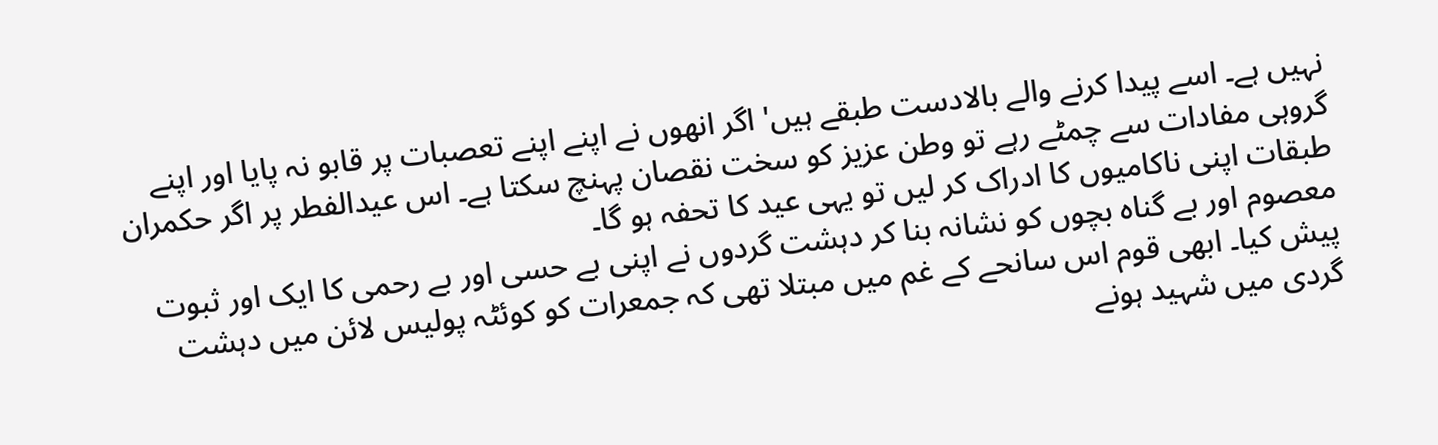نہیں ہے۔ اسے پیدا کرنے والے بالادست طبقے ہیں' اگر انھوں نے اپنے اپنے تعصبات پر قابو نہ پایا اور اپنے گروہی مفادات سے چمٹے رہے تو وطن عزیز کو سخت نقصان پہنچ سکتا ہے۔ اس عیدالفطر پر اگر حکمران طبقات اپنی ناکامیوں کا ادراک کر لیں تو یہی عید کا تحفہ ہو گا۔
معصوم اور بے گناہ بچوں کو نشانہ بنا کر دہشت گردوں نے اپنی بے حسی اور بے رحمی کا ایک اور ثبوت پیش کیا۔ ابھی قوم اس سانحے کے غم میں مبتلا تھی کہ جمعرات کو کوئٹہ پولیس لائن میں دہشت گردی میں شہید ہونے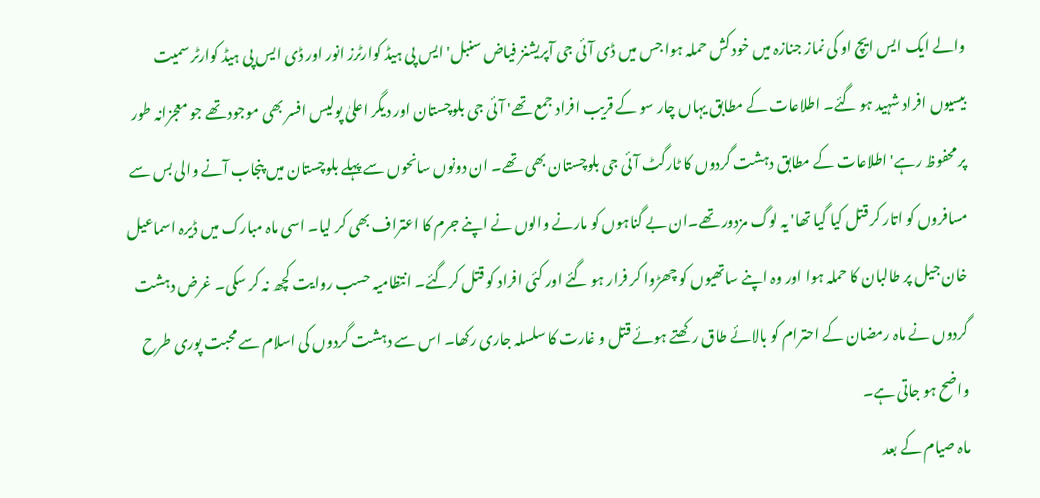والے ایک ایس ایچ او کی نماز جنازہ میں خود کش حملہ ہوا جس میں ڈی آئی جی آپریشنز فیاض سنبل' ایس پی ہیڈ کوارٹرز انور اور ڈی ایس پی ہیڈ کوارٹر سمیت بیسیوں افراد شہید ہو گئے۔ اطلاعات کے مطابق یہاں چار سو کے قریب افراد جمع تھے' آئی جی بلوچستان اور دیگر اعلیٰ پولیس افسر بھی موجود تھے جو معجزانہ طور پر محفوظ رہے' اطلاعات کے مطابق دہشت گردوں کا ٹارگٹ آئی جی بلوچستان بھی تھے۔ ان دونوں سانحوں سے پہلے بلوچستان میں پنجاب آنے والی بس سے مسافروں کو اتار کر قتل کیا گیا تھا' یہ لوگ مزدور تھے۔ان بے گناہوں کو مارنے والوں نے اپنے جرم کا اعتراف بھی کر لیا۔ اسی ماہ مبارک میں ڈیرہ اسماعیل خان جیل پر طالبان کا حملہ ہوا اور وہ اپنے ساتھیوں کو چھڑوا کر فرار ہو گئے اور کئی افراد کو قتل کرگئے۔ انتظامیہ حسب روایت کچھ نہ کر سکی۔ غرض دہشت گردوں نے ماہ رمضان کے احترام کو بالائے طاق رکھتے ہوئے قتل و غارت کا سلسلہ جاری رکھا۔ اس سے دہشت گردوں کی اسلام سے محبت پوری طرح واضح ہو جاتی ہے۔
ماہ صیام کے بعد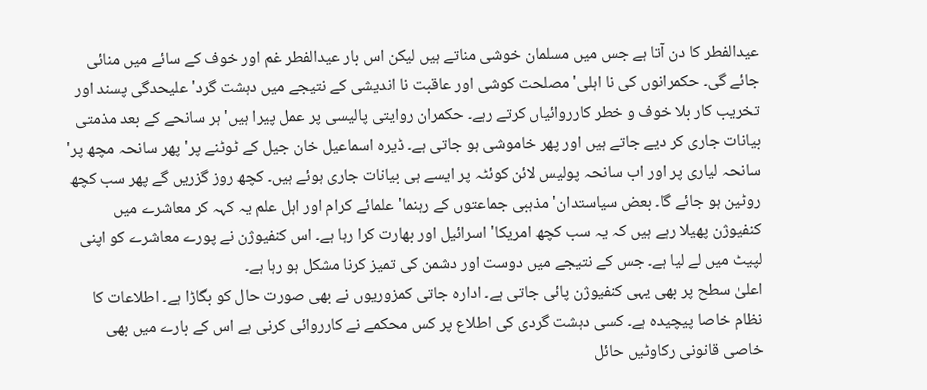عیدالفطر کا دن آتا ہے جس میں مسلمان خوشی مناتے ہیں لیکن اس بار عیدالفطر غم اور خوف کے سائے میں منائی جائے گی۔ حکمرانوں کی نا اہلی' مصلحت کوشی اور عاقبت نا اندیشی کے نتیجے میں دہشت گرد' علیحدگی پسند اور تخریب کار بلا خوف و خطر کارروائیاں کرتے رہے۔ حکمران روایتی پالیسی پر عمل پیرا ہیں' ہر سانحے کے بعد مذمتی بیانات جاری کر دیے جاتے ہیں اور پھر خاموشی ہو جاتی ہے۔ ڈیرہ اسماعیل خان جیل کے ٹوٹنے پر' پھر سانحہ مچھ پر' سانحہ لیاری پر اور اب سانحہ پولیس لائن کوئٹہ پر ایسے ہی بیانات جاری ہوئے ہیں۔ کچھ روز گزریں گے پھر سب کچھ روٹین ہو جائے گا۔ بعض سیاستدان' مذہبی جماعتوں کے رہنما' علمائے کرام اور اہل علم یہ کہہ کر معاشرے میں کنفیوژن پھیلا رہے ہیں کہ یہ سب کچھ امریکا' اسرائیل اور بھارت کرا رہا ہے۔ اس کنفیوژن نے پورے معاشرے کو اپنی لپیٹ میں لے لیا ہے۔ جس کے نتیجے میں دوست اور دشمن کی تمیز کرنا مشکل ہو رہا ہے۔
اعلیٰ سطح پر بھی یہی کنفیوژن پائی جاتی ہے۔ ادارہ جاتی کمزوریوں نے بھی صورت حال کو بگاڑا ہے۔ اطلاعات کا نظام خاصا پیچیدہ ہے۔ کسی دہشت گردی کی اطلاع پر کس محکمے نے کارروائی کرنی ہے اس کے بارے میں بھی خاصی قانونی رکاوٹیں حائل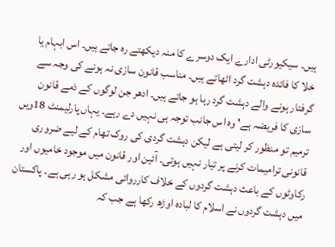ہیں۔ سیکیورٹی ادارے ایک دوسرے کا منہ دیکھتے رہ جاتے ہیں۔ اس ابہام یا خلا کا فائدہ دہشت گرد اٹھاتے ہیں۔ مناسب قانون سازی نہ ہونے کی وجہ سے گرفتار ہونے والے دہشت گرد رہا ہو جاتے ہیں۔ ادھر جن لوگوں کے ذمے قانون سازی کا فریضہ ہے' وہ اس جانب توجہ ہی نہیں دے رہے۔ یہاں پارلیمنٹ 18ویں ترمیم تو منظور کر لیتی ہے لیکن دہشت گردی کی روک تھام کے لیے ضروری قانونی ترامیمات کرنے پر تیار نہیں ہوتی۔ آئین اور قانون میں موجود خامیوں اور رکاوٹوں کے باعث دہشت گردوں کے خلاف کارروائی مشکل ہو رہی ہے۔ پاکستان میں دہشت گردوں نے اسلام کا لبادہ اوڑھ رکھا ہے جب کہ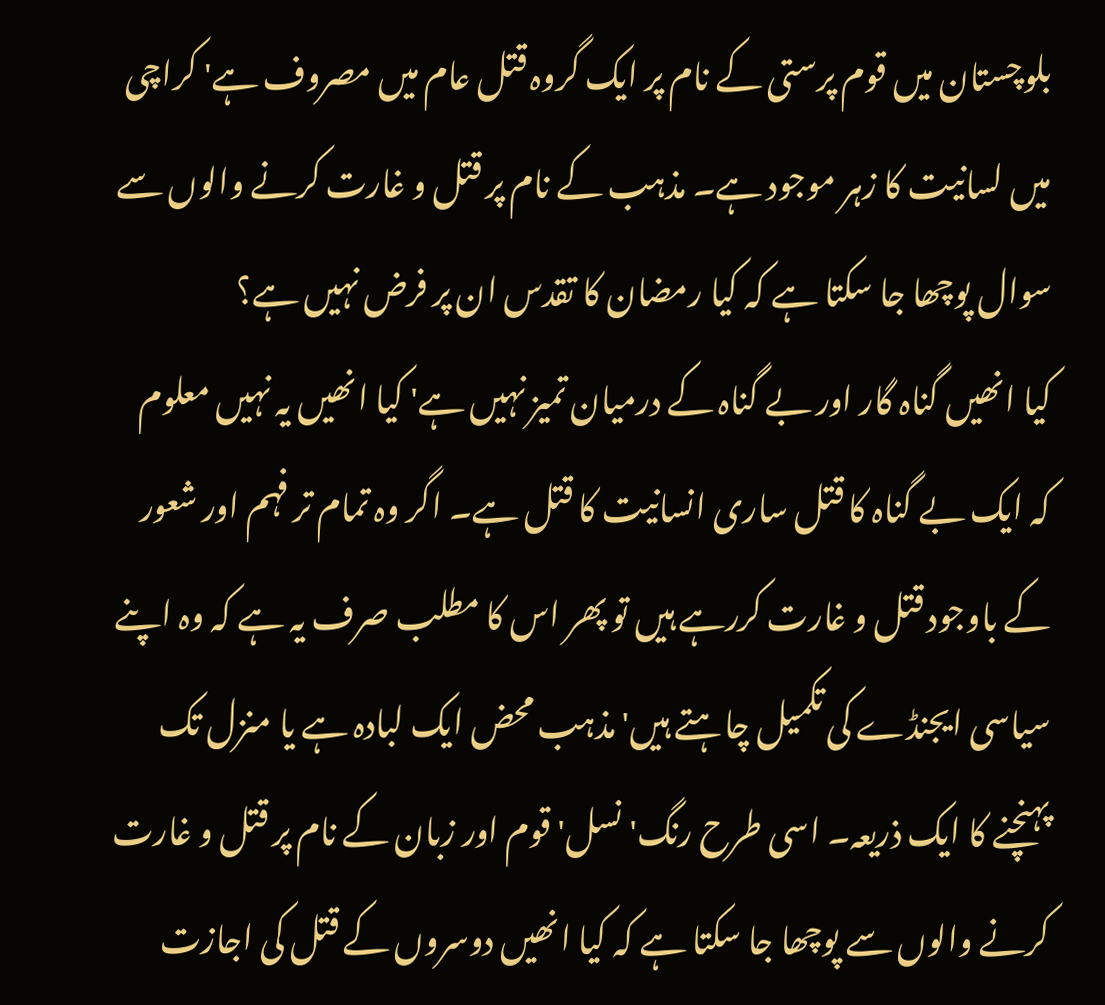بلوچستان میں قوم پرستی کے نام پر ایک گروہ قتل عام میں مصروف ہے' کراچی میں لسانیت کا زہر موجود ہے۔ مذہب کے نام پر قتل و غارت کرنے والوں سے سوال پوچھا جا سکتا ہے کہ کیا رمضان کا تقدس ان پر فرض نہیں ہے؟
کیا انھیں گناہ گار اور بے گناہ کے درمیان تمیز نہیں ہے' کیا انھیں یہ نہیں معلوم کہ ایک بے گناہ کا قتل ساری انسانیت کا قتل ہے۔ اگر وہ تمام تر فہم اور شعور کے باوجود قتل و غارت کررہے ہیں تو پھر اس کا مطلب صرف یہ ہے کہ وہ اپنے سیاسی ایجنڈے کی تکمیل چاہتے ہیں' مذہب محض ایک لبادہ ہے یا منزل تک پہنچنے کا ایک ذریعہ۔ اسی طرح رنگ' نسل' قوم اور زبان کے نام پر قتل و غارت کرنے والوں سے پوچھا جا سکتا ہے کہ کیا انھیں دوسروں کے قتل کی اجازت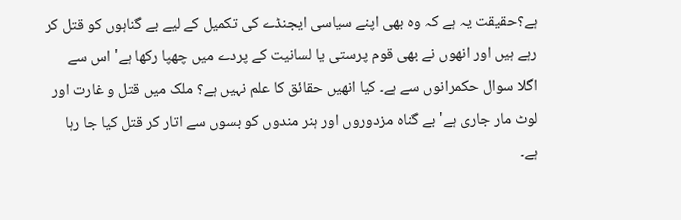ہے؟حقیقت یہ ہے کہ وہ بھی اپنے سیاسی ایجنڈے کی تکمیل کے لیے بے گناہوں کو قتل کر رہے ہیں اور انھوں نے بھی قوم پرستی یا لسانیت کے پردے میں چھپا رکھا ہے' اس سے اگلا سوال حکمرانوں سے ہے۔ کیا انھیں حقائق کا علم نہیں ہے؟ ملک میں قتل و غارت اور لوٹ مار جاری ہے' بے گناہ مزدوروں اور ہنر مندوں کو بسوں سے اتار کر قتل کیا جا رہا ہے۔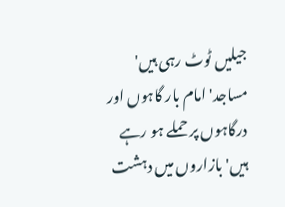جیلیں ٹوٹ رہی ہیں' مساجد' امام بار گاہوں اور درگاہوں پر حملے ہو رہے ہیں' بازاروں میں دہشت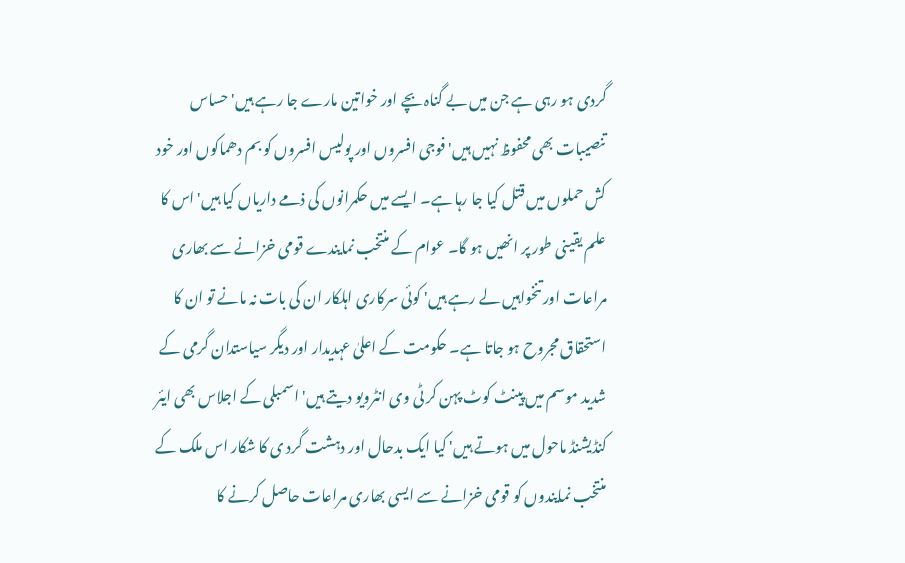گردی ہو رہی ہے جن میں بے گناہ بچے اور خواتین مارے جا رہے ہیں' حساس تنصیبات بھی محفوظ نہیں ہیں' فوجی افسروں اور پولیس افسروں کو بم دھماکوں اور خود کش حملوں میں قتل کیا جا رہا ہے۔ ایسے میں حکمرانوں کی ذمے داریاں کیا ہیں' اس کا علم یقینی طور پر انھیں ہو گا۔ عوام کے منتخب نمایندے قومی خزانے سے بھاری مراعات اور تنخواہیں لے رہے ہیں' کوئی سرکاری اہلکار ان کی بات نہ مانے تو ان کا استحقاق مجروح ہو جاتا ہے۔ حکومت کے اعلیٰ عہدیدار اور دیگر سیاستدان گرمی کے شدید موسم میں پینٹ کوٹ پہن کر ٹی وی انٹرویو دیتے ہیں' اسمبلی کے اجلاس بھی ایئر کنڈیشنڈ ماحول میں ہوتے ہیں' کیا ایک بدحال اور دہشت گرد ی کا شکار اس ملک کے منتخب نمایندوں کو قومی خزانے سے ایسی بھاری مراعات حاصل کرنے کا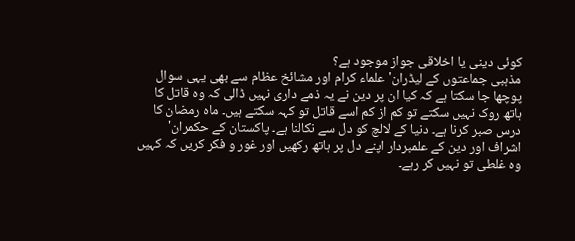کوئی دینی یا اخلاقی جواز موجود ہے؟
مذہبی جماعتوں کے لیڈران' علماء کرام اور مشائخ عظام سے بھی یہی سوال پوچھا جا سکتا ہے کہ کیا ان پر دین نے یہ ذمے داری نہیں ڈالی کہ وہ قاتل کا ہاتھ روک نہیں سکتے تو کم از کم اسے قاتل تو کہہ سکتے ہیں۔ ماہ رمضان کا درس صبر کرنا ہے۔ دنیا کے لالچ کو دل سے نکالنا ہے۔ پاکستان کے حکمران' اشراف اور دین کے علمبردار اپنے دل پر ہاتھ رکھیں اور غور و فکر کریں کہ کہیں وہ غلطی تو نہیں کر رہے۔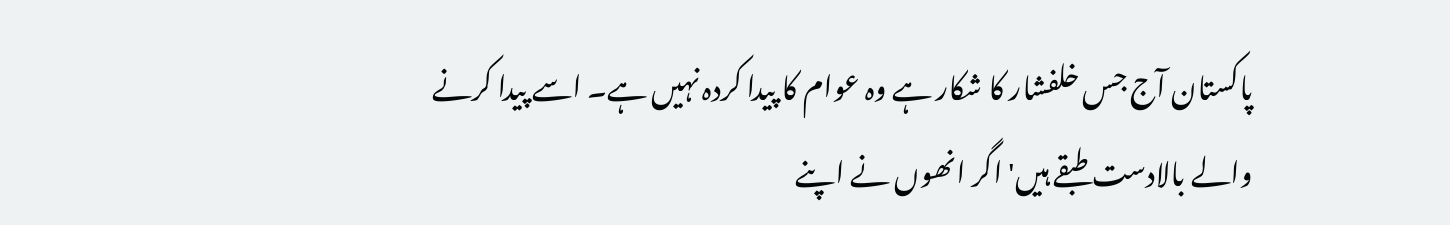پاکستان آج جس خلفشار کا شکار ہے وہ عوام کا پیدا کردہ نہیں ہے۔ اسے پیدا کرنے والے بالادست طبقے ہیں' اگر انھوں نے اپنے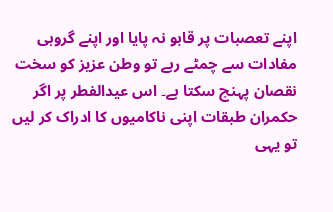اپنے تعصبات پر قابو نہ پایا اور اپنے گروہی مفادات سے چمٹے رہے تو وطن عزیز کو سخت نقصان پہنچ سکتا ہے۔ اس عیدالفطر پر اگر حکمران طبقات اپنی ناکامیوں کا ادراک کر لیں تو یہی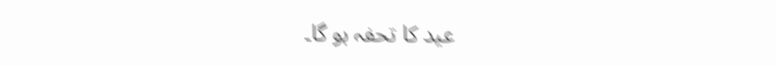عید کا تحفہ ہو گا۔